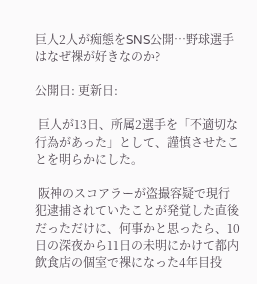巨人2人が痴態をSNS公開…野球選手はなぜ裸が好きなのか?

公開日: 更新日:

 巨人が13日、所属2選手を「不適切な行為があった」として、謹慎させたことを明らかにした。

 阪神のスコアラーが盗撮容疑で現行犯逮捕されていたことが発覚した直後だっただけに、何事かと思ったら、10日の深夜から11日の未明にかけて都内飲食店の個室で裸になった4年目投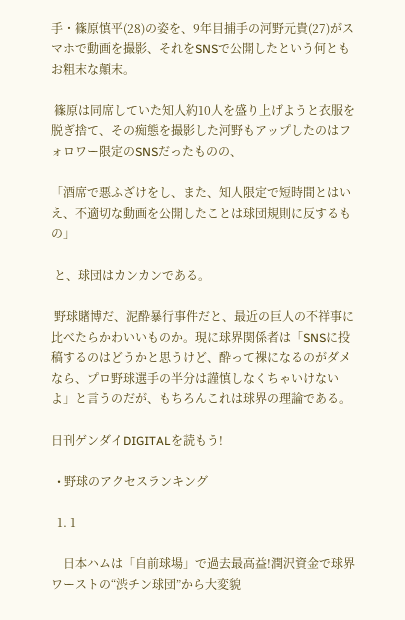手・篠原慎平(28)の姿を、9年目捕手の河野元貴(27)がスマホで動画を撮影、それをSNSで公開したという何ともお粗末な顛末。

 篠原は同席していた知人約10人を盛り上げようと衣服を脱ぎ捨て、その痴態を撮影した河野もアップしたのはフォロワー限定のSNSだったものの、

「酒席で悪ふざけをし、また、知人限定で短時間とはいえ、不適切な動画を公開したことは球団規則に反するもの」

 と、球団はカンカンである。

 野球賭博だ、泥酔暴行事件だと、最近の巨人の不祥事に比べたらかわいいものか。現に球界関係者は「SNSに投稿するのはどうかと思うけど、酔って裸になるのがダメなら、プロ野球選手の半分は謹慎しなくちゃいけないよ」と言うのだが、もちろんこれは球界の理論である。

日刊ゲンダイDIGITALを読もう!

  • 野球のアクセスランキング

  1. 1

    日本ハムは「自前球場」で過去最高益!潤沢資金で球界ワーストの“渋チン球団”から大変貌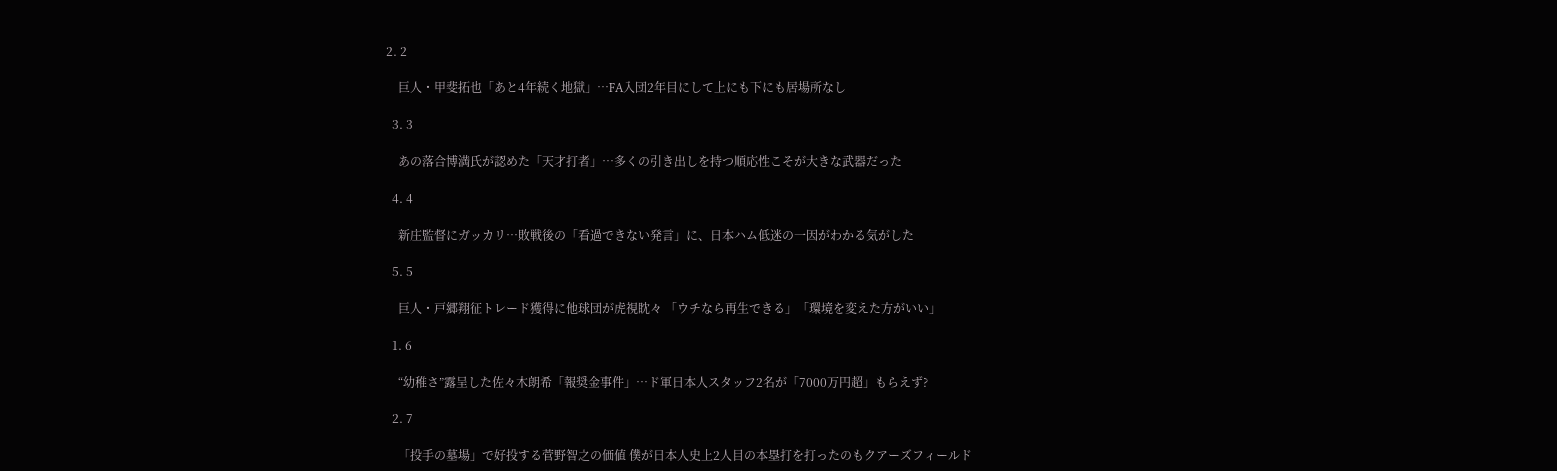2. 2

    巨人・甲斐拓也「あと4年続く地獄」…FA入団2年目にして上にも下にも居場所なし

  3. 3

    あの落合博満氏が認めた「天才打者」…多くの引き出しを持つ順応性こそが大きな武器だった

  4. 4

    新庄監督にガッカリ…敗戦後の「看過できない発言」に、日本ハム低迷の一因がわかる気がした

  5. 5

    巨人・戸郷翔征トレード獲得に他球団が虎視眈々 「ウチなら再生できる」「環境を変えた方がいい」

  1. 6

    “幼稚さ”露呈した佐々木朗希「報奨金事件」…ド軍日本人スタッフ2名が「7000万円超」もらえず?

  2. 7

    「投手の墓場」で好投する菅野智之の価値 僕が日本人史上2人目の本塁打を打ったのもクアーズフィールド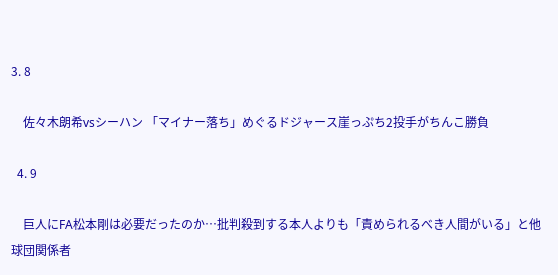3. 8

    佐々木朗希vsシーハン 「マイナー落ち」めぐるドジャース崖っぷち2投手がちんこ勝負

  4. 9

    巨人にFA松本剛は必要だったのか…批判殺到する本人よりも「責められるべき人間がいる」と他球団関係者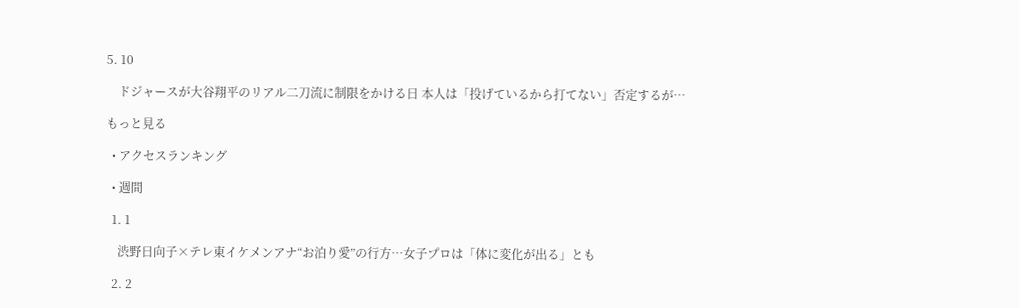5. 10

    ドジャースが大谷翔平のリアル二刀流に制限をかける日 本人は「投げているから打てない」否定するが…

もっと見る

  • アクセスランキング

  • 週間

  1. 1

    渋野日向子×テレ東イケメンアナ“お泊り愛”の行方…女子プロは「体に変化が出る」とも

  2. 2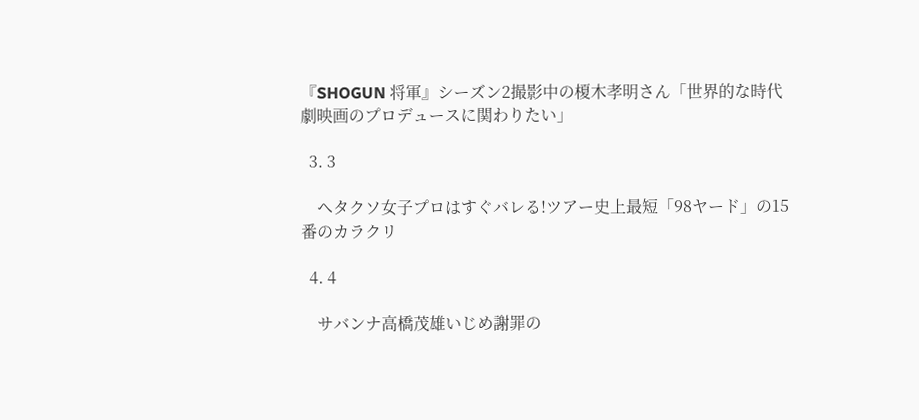『SHOGUN 将軍』シーズン2撮影中の榎木孝明さん「世界的な時代劇映画のプロデュースに関わりたい」

  3. 3

    ヘタクソ女子プロはすぐバレる!ツアー史上最短「98ヤード」の15番のカラクリ

  4. 4

    サバンナ高橋茂雄いじめ謝罪の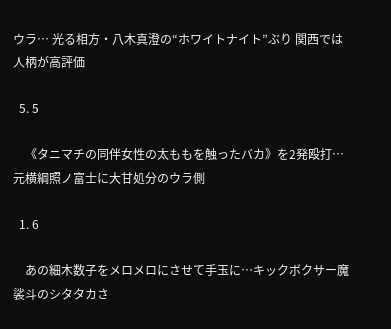ウラ… 光る相方・八木真澄の“ホワイトナイト”ぶり 関西では人柄が高評価

  5. 5

    《タニマチの同伴女性の太ももを触ったバカ》を2発殴打…元横綱照ノ富士に大甘処分のウラ側

  1. 6

    あの細木数子をメロメロにさせて手玉に…キックボクサー魔裟斗のシタタカさ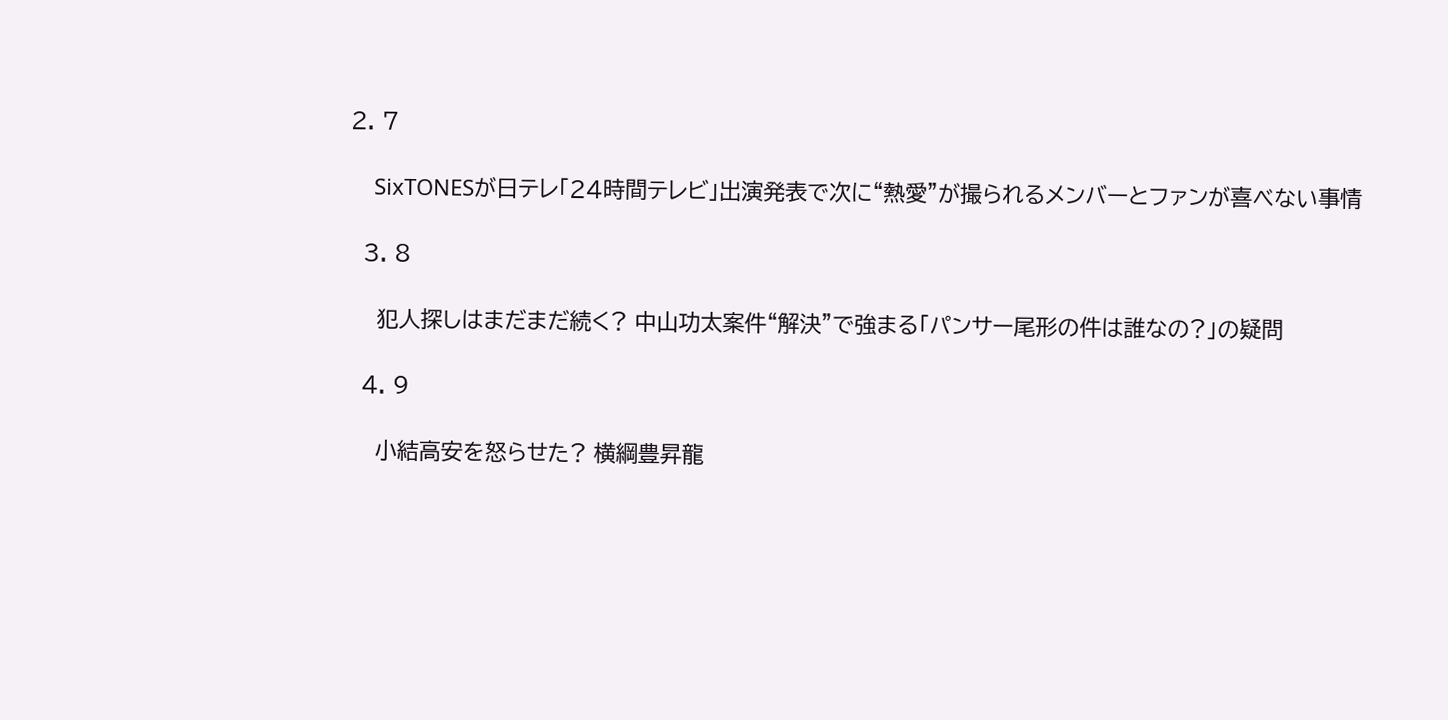2. 7

    SixTONESが日テレ「24時間テレビ」出演発表で次に“熱愛”が撮られるメンバーとファンが喜べない事情

  3. 8

    犯人探しはまだまだ続く? 中山功太案件“解決”で強まる「パンサー尾形の件は誰なの?」の疑問

  4. 9

    小結高安を怒らせた? 横綱豊昇龍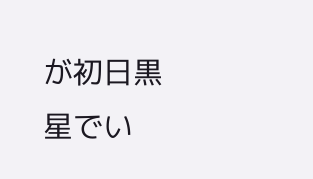が初日黒星でい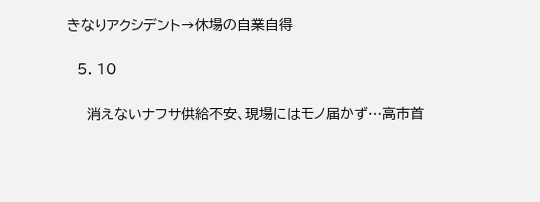きなりアクシデント→休場の自業自得

  5. 10

    消えないナフサ供給不安、現場にはモノ届かず…高市首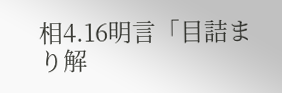相4.16明言「目詰まり解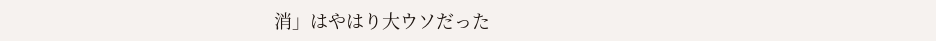消」はやはり大ウソだった